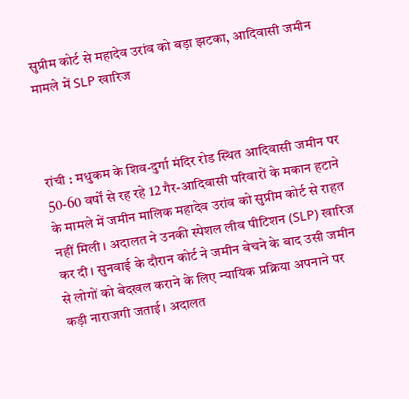सुप्रीम कोर्ट से महादेव उरांव को बड़ा झटका, आदिवासी जमीन मामले में SLP खारिज



रांची : मधुकम के शिव-दुर्गा मंदिर रोड स्थित आदिवासी जमीन पर 50-60 वर्षों से रह रहे 12 गैर-आदिवासी परिवारों के मकान हटाने के मामले में जमीन मालिक महादेव उरांव को सुप्रीम कोर्ट से राहत नहीं मिली। अदालत ने उनकी स्पेशल लीव पीटिशन (SLP) खारिज कर दी। सुनवाई के दौरान कोर्ट ने जमीन बेचने के बाद उसी जमीन से लोगों को बेदखल कराने के लिए न्यायिक प्रक्रिया अपनाने पर कड़ी नाराजगी जताई। अदालत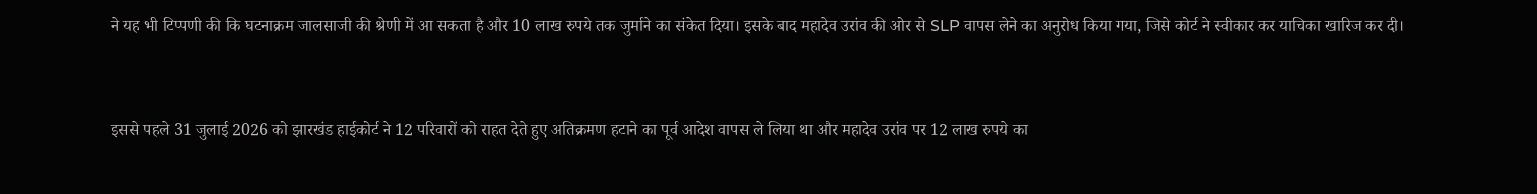ने यह भी टिप्पणी की कि घटनाक्रम जालसाजी की श्रेणी में आ सकता है और 10 लाख रुपये तक जुर्माने का संकेत दिया। इसके बाद महादेव उरांव की ओर से SLP वापस लेने का अनुरोध किया गया, जिसे कोर्ट ने स्वीकार कर याचिका खारिज कर दी।


इससे पहले 31 जुलाई 2026 को झारखंड हाईकोर्ट ने 12 परिवारों को राहत देते हुए अतिक्रमण हटाने का पूर्व आदेश वापस ले लिया था और महादेव उरांव पर 12 लाख रुपये का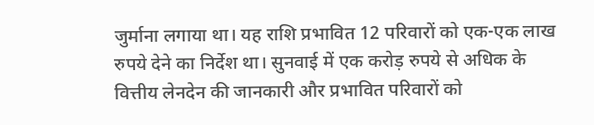जुर्माना लगाया था। यह राशि प्रभावित 12 परिवारों को एक-एक लाख रुपये देने का निर्देश था। सुनवाई में एक करोड़ रुपये से अधिक के वित्तीय लेनदेन की जानकारी और प्रभावित परिवारों को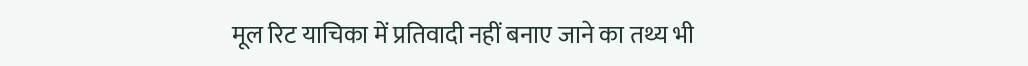मूल रिट याचिका में प्रतिवादी नहीं बनाए जाने का तथ्य भी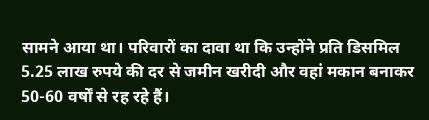सामने आया था। परिवारों का दावा था कि उन्होंने प्रति डिसमिल 5.25 लाख रुपये की दर से जमीन खरीदी और वहां मकान बनाकर 50-60 वर्षों से रह रहे हैं।